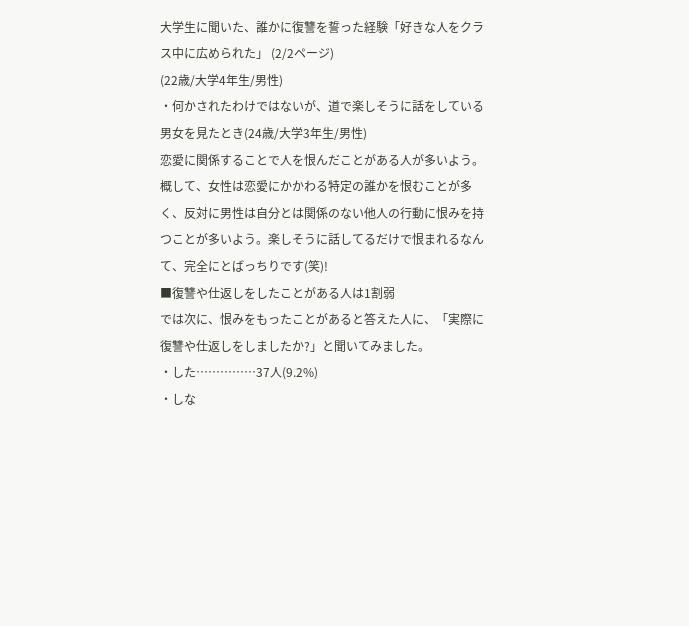大学生に聞いた、誰かに復讐を誓った経験「好きな人をクラス中に広められた」 (2/2ページ)
(22歳/大学4年生/男性)
・何かされたわけではないが、道で楽しそうに話をしている男女を見たとき(24歳/大学3年生/男性)
恋愛に関係することで人を恨んだことがある人が多いよう。概して、女性は恋愛にかかわる特定の誰かを恨むことが多く、反対に男性は自分とは関係のない他人の行動に恨みを持つことが多いよう。楽しそうに話してるだけで恨まれるなんて、完全にとばっちりです(笑)!
■復讐や仕返しをしたことがある人は1割弱
では次に、恨みをもったことがあると答えた人に、「実際に復讐や仕返しをしましたか?」と聞いてみました。
・した……………37人(9.2%)
・しな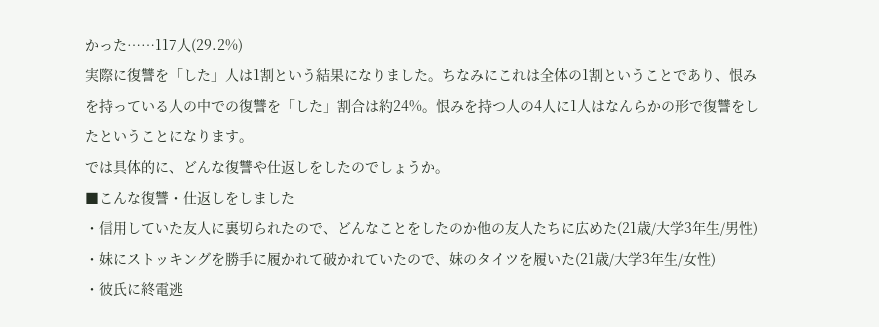かった……117人(29.2%)
実際に復讐を「した」人は1割という結果になりました。ちなみにこれは全体の1割ということであり、恨みを持っている人の中での復讐を「した」割合は約24%。恨みを持つ人の4人に1人はなんらかの形で復讐をしたということになります。
では具体的に、どんな復讐や仕返しをしたのでしょうか。
■こんな復讐・仕返しをしました
・信用していた友人に裏切られたので、どんなことをしたのか他の友人たちに広めた(21歳/大学3年生/男性)
・妹にストッキングを勝手に履かれて破かれていたので、妹のタイツを履いた(21歳/大学3年生/女性)
・彼氏に終電逃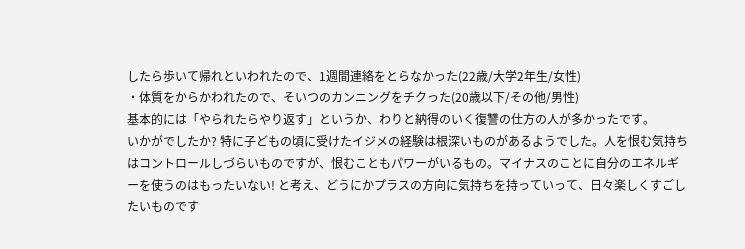したら歩いて帰れといわれたので、1週間連絡をとらなかった(22歳/大学2年生/女性)
・体質をからかわれたので、そいつのカンニングをチクった(20歳以下/その他/男性)
基本的には「やられたらやり返す」というか、わりと納得のいく復讐の仕方の人が多かったです。
いかがでしたか? 特に子どもの頃に受けたイジメの経験は根深いものがあるようでした。人を恨む気持ちはコントロールしづらいものですが、恨むこともパワーがいるもの。マイナスのことに自分のエネルギーを使うのはもったいない! と考え、どうにかプラスの方向に気持ちを持っていって、日々楽しくすごしたいものです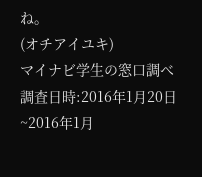ね。
(オチアイユキ)
マイナビ学生の窓口調べ
調査日時:2016年1月20日~2016年1月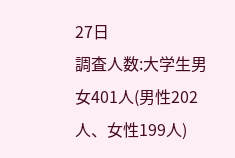27日
調査人数:大学生男女401人(男性202人、女性199人)